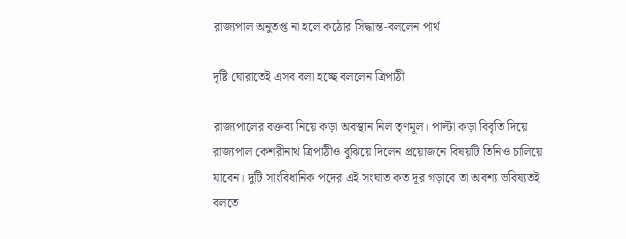রাজ্যপাল অনুতপ্ত না হলে কঠোর সিদ্ধান্ত-বললেন পার্থ

দৃষ্টি ঘোরাতেই এসব বলা হচ্ছে বললেন ত্রিপাঠী

রাজ্যপালের বক্তব্য নিয়ে কড়া অবস্থান নিল তৃণমূল। পাল্টা কড়া বিবৃতি দিয়ে রাজ্যপাল কেশরীনাথ ত্রিপাঠীও বুঝিয়ে দিলেন প্রয়োজনে বিষয়টি তিনিও চালিয়ে যাবেন। দুটি সাংবিধানিক পদের এই সংঘাত কত দূর গড়াবে তা অবশ্য ভবিষ্যতই বলতে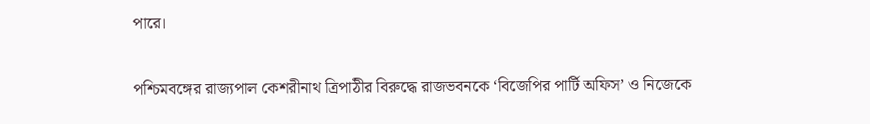পারে।

পশ্চিমবঙ্গের রাজ্যপাল কেশরীনাথ ত্রিপাঠীর বিরুদ্ধে রাজভবনকে ‘বিজেপির পার্টি অফিস’ ও নিজেকে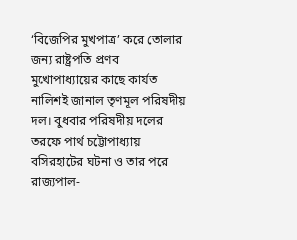‘বিজেপির মুখপাত্র’ করে তোলার জন্য রাষ্ট্রপতি প্রণব মুখোপাধ্যায়ের কাছে কার্যত নালিশই জানাল তৃণমূল পরিষদীয় দল। বুধবার পরিষদীয় দলের তরফে পার্থ চট্টোপাধ্যায় বসিরহাটের ঘটনা ও তার পরে রাজ্যপাল-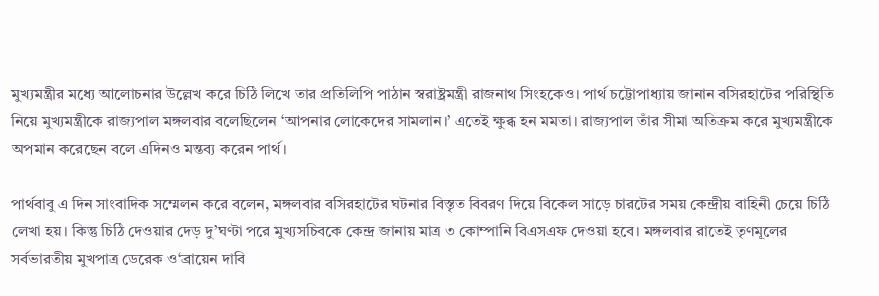মুখ্যমন্ত্রীর মধ্যে আলোচনার উল্লেখ করে চিঠি লিখে তার প্রতিলিপি পাঠান স্বরাষ্ট্রমন্ত্রী রাজনাথ সিংহকেও। পার্থ চট্টোপাধ্যায় জানান বসিরহাটের পরিস্থিতি নিয়ে মুখ্যমন্ত্রীকে রাজ্যপাল মঙ্গলবার বলেছিলেন ‘আপনার লোকেদের সামলান।’ এতেই ক্ষুব্ধ হন মমতা। রাজ্যপাল তাঁর সীমা অতিক্রম করে মুখ্যমন্ত্রীকে অপমান করেছেন বলে এদিনও মন্তব্য করেন পার্থ।

পার্থবাবু এ দিন সাংবাদিক সম্মেলন করে বলেন, মঙ্গলবার বসিরহাটের ঘটনার বিস্তৃত বিবরণ দিয়ে বিকেল সাড়ে চারটের সময় কেন্দ্রীয় বাহিনী চেয়ে চিঠি লেখা হয়। কিন্তু চিঠি দেওয়ার দেড় দু’ঘণ্টা পরে মুখ্যসচিবকে কেন্দ্র জানায় মাত্র ৩ কোম্পানি বিএসএফ দেওয়া হবে। মঙ্গলবার রাতেই তৃণমূলের সর্বভারতীয় মুখপাত্র ডেরেক ও‘ব্রায়েন দাবি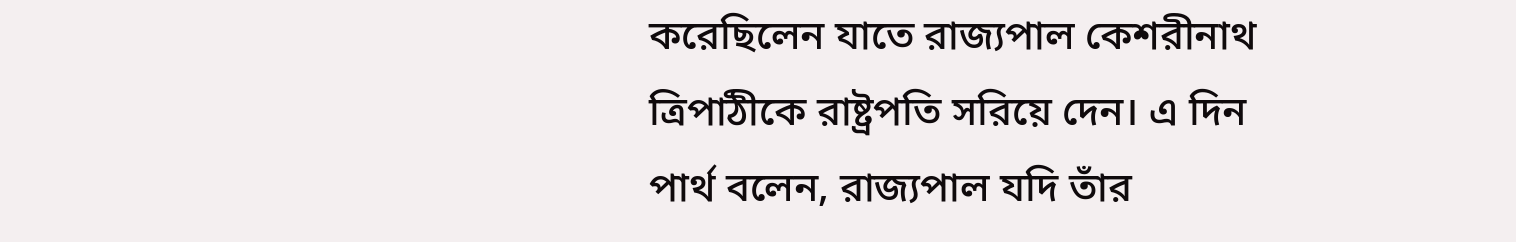করেছিলেন যাতে রাজ্যপাল কেশরীনাথ ত্রিপাঠীকে রাষ্ট্রপতি সরিয়ে দেন। এ দিন পার্থ বলেন, রাজ্যপাল যদি তাঁর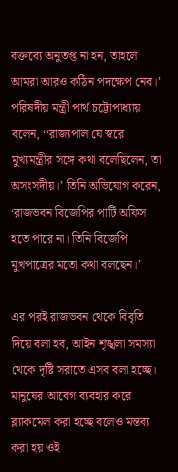বক্তব্যে অনুতপ্ত না হন, তাহলে আমরা আরও কঠিন পদক্ষেপ নেব।’ পরিষদীয় মন্ত্রী পার্থ চট্টোপাধ্যায় বলেন, ‘‘রাজ্যপাল যে স্বরে মুখ্যমন্ত্রীর সঙ্গে কথা বলেছিলেন, তা  অসংসদীয়।’ তিনি অভিযোগ করেন, ‘রাজভবন বিজেপির পার্টি অফিস হতে পারে না। তিনি বিজেপি মুখপাত্রের মতো কথা বলছেন।’

এর পরই রাজভবন থেকে বিবৃতি দিয়ে বলা হব, আইন শৃঙ্খলা সমস্যা থেকে দৃষ্টি সরাতে এসব বলা হচ্ছে। মানুষের আবেগ ব্যবহার করে ব্ল্যাকমেল করা হচ্ছে বলেও মন্তব্য করা হয় ওই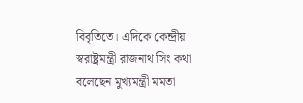বিবৃতিতে। এদিকে কেন্দ্রীয় স্বরাষ্ট্রমন্ত্রী রাজনাথ সিং কথা বলেছেন মুখ্যমন্ত্রী মমতা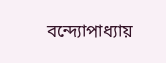বন্দ্যোপাধ্যায়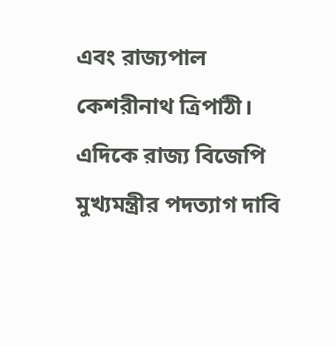এবং রাজ্যপাল কেশরীনাথ ত্রিপাঠী। এদিকে রাজ্য বিজেপি মুখ্যমন্ত্রীর পদত্যাগ দাবি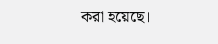করা হয়েছে।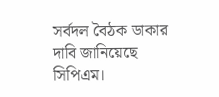সর্বদল বৈঠক ডাকার দাবি জানিয়েছে সিপিএম।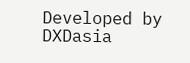Developed by DXDasia